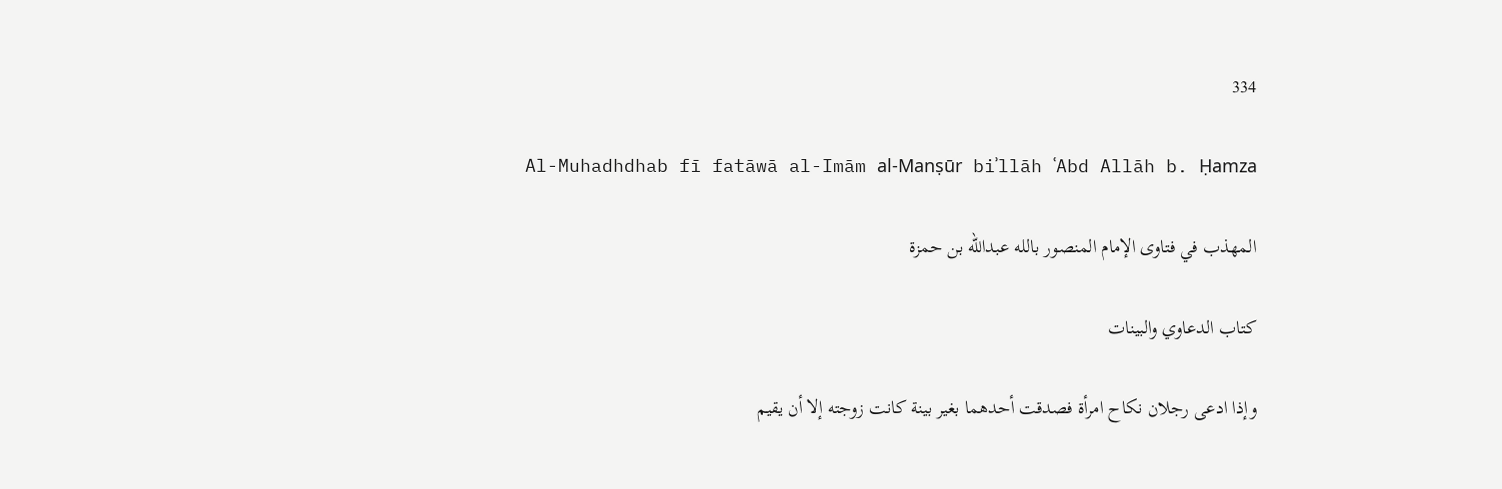334

Al-Muhadhdhab fī fatāwā al-Imām al-Manṣūr biʾllāh ʿAbd Allāh b. Ḥamza

المهذب في فتاوى الإمام المنصور بالله عبدالله بن حمزة

كتاب الدعاوي والبينات

وإذا ادعى رجلان نكاح امرأة فصدقت أحدهما بغير بينة كانت زوجته إلا أن يقيم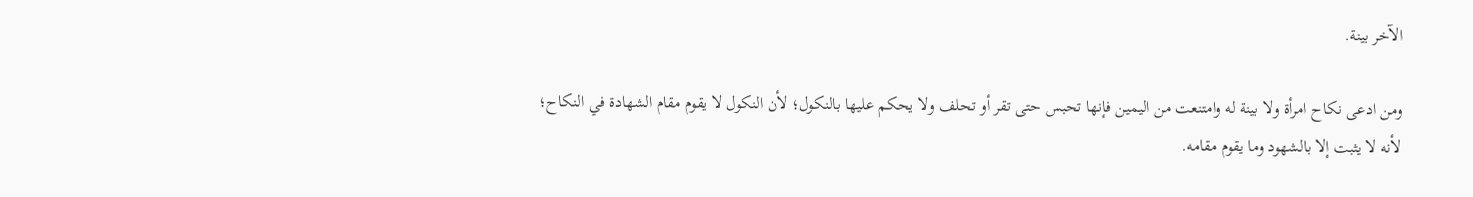الآخر بينة.

ومن ادعى نكاح امرأة ولا بينة له وامتنعت من اليمين فإنها تحبس حتى تقر أو تحلف ولا يحكم عليها بالنكول؛ لأن النكول لا يقوم مقام الشهادة في النكاح؛ لأنه لا يثبت إلا بالشهود وما يقوم مقامه.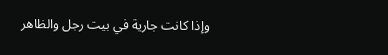وإذا كانت جارية في بيت رجل والظاهر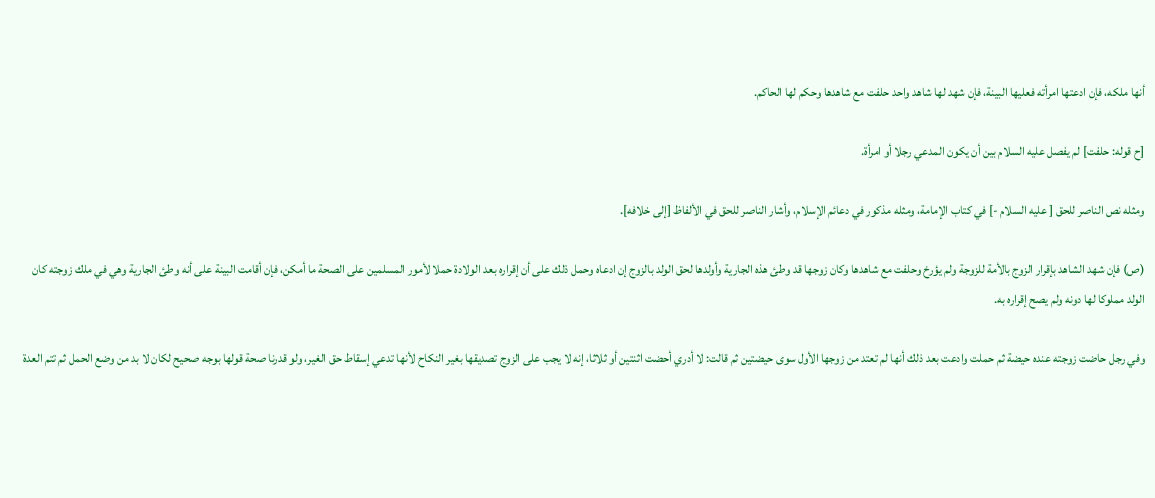أنها ملكه، فإن ادعتها امرأته فعليها البينة، فإن شهد لها شاهد واحد حلفت مع شاهدها وحكم لها الحاكم.

[ح قوله: حلفت] لم يفصل عليه السلام بين أن يكون المدعي رجلا أو امرأة.

ومثله نص الناصر للحق [ عليه السلام -] في كتاب الإمامة، ومثله مذكور في دعائم الإسلام، وأشار الناصر للحق في الألفاظ [إلى خلافه].

(ص) فإن شهد الشاهد بإقرار الزوج بالأمة للزوجة ولم يؤرخ وحلفت مع شاهدها وكان زوجها قد وطئ هذه الجارية وأولدها لحق الولد بالزوج إن ادعاه وحمل ذلك على أن إقراره بعد الولادة حملا لأمور المسلمين على الصحة ما أمكن، فإن أقامت البينة على أنه وطئ الجارية وهي في ملك زوجته كان الولد مملوكا لها دونه ولم يصح إقراره به.

وفي رجل حاضت زوجته عنده حيضة ثم حملت وادعت بعد ذلك أنها لم تعتد من زوجها الأول سوى حيضتين ثم قالت: لا أدري أحضت اثنتين أو ثلاثا، إنه لا يجب على الزوج تصديقها بغير النكاح لأنها تدعي إسقاط حق الغير، ولو قدرنا صحة قولها بوجه صحيح لكان لا بد من وضع الحمل ثم تتم العدة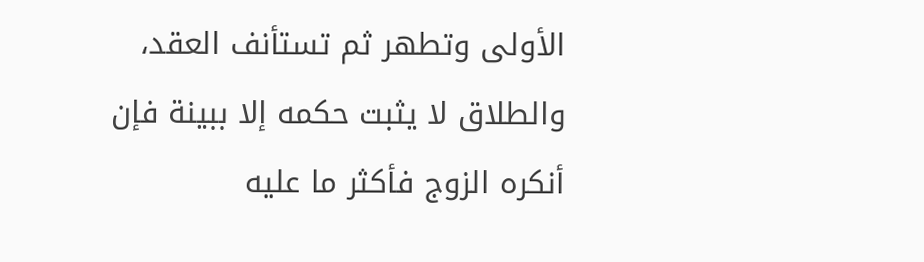الأولى وتطهر ثم تستأنف العقد، والطلاق لا يثبت حكمه إلا ببينة فإن أنكره الزوج فأكثر ما عليه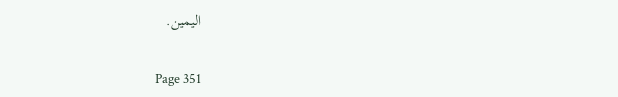اليمين.

Page 351